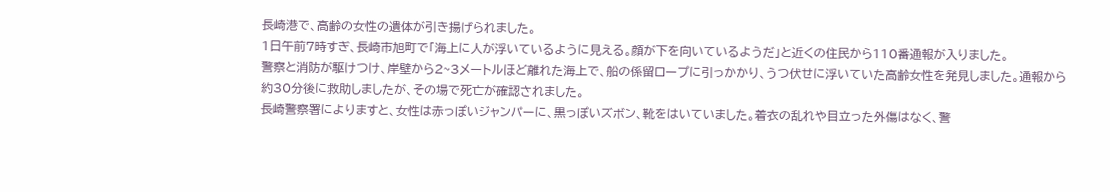長崎港で、高齢の女性の遺体が引き揚げられました。
1日午前7時すぎ、長崎市旭町で「海上に人が浮いているように見える。顔が下を向いているようだ」と近くの住民から110番通報が入りました。
警察と消防が駆けつけ、岸壁から2~3メートルほど離れた海上で、船の係留ロープに引っかかり、うつ伏せに浮いていた高齢女性を発見しました。通報から約30分後に救助しましたが、その場で死亡が確認されました。
長崎警察署によりますと、女性は赤っぽいジャンパーに、黒っぽいズボン、靴をはいていました。着衣の乱れや目立った外傷はなく、警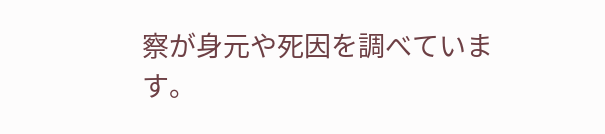察が身元や死因を調べています。